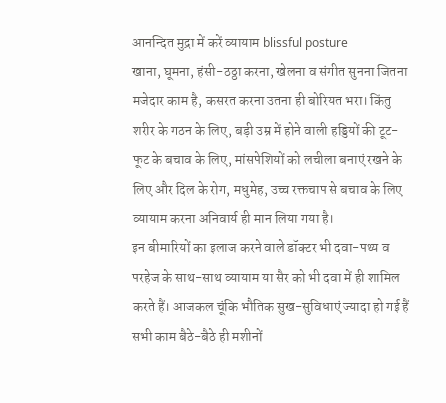आनन्दित मुद्रा में करें व्यायाम blissful posture
खाना, घूमना, हंसी-ठठ्ठा करना, खेलना व संगीत सुनना जितना मजेदार काम है, कसरत करना उतना ही बोरियत भरा। किंतु शरीर के गठन के लिए, बड़ी उम्र में होने वाली हड्डियों की टूट-फूट के बचाव के लिए, मांसपेशियों को लचीला बनाएं रखने के लिए और दिल के रोग, मधुमेह, उच्च रक्तचाप से बचाव के लिए व्यायाम करना अनिवार्य ही मान लिया गया है।
इन बीमारियों का इलाज करने वाले डॉक्टर भी दवा-पथ्य व परहेज के साथ-साथ व्यायाम या सैर को भी दवा में ही शामिल करते हैं। आजकल चूंकि भौतिक सुख-सुविधाएं ज्यादा हो गई हैं सभी काम बैठे-बैठे ही मशीनों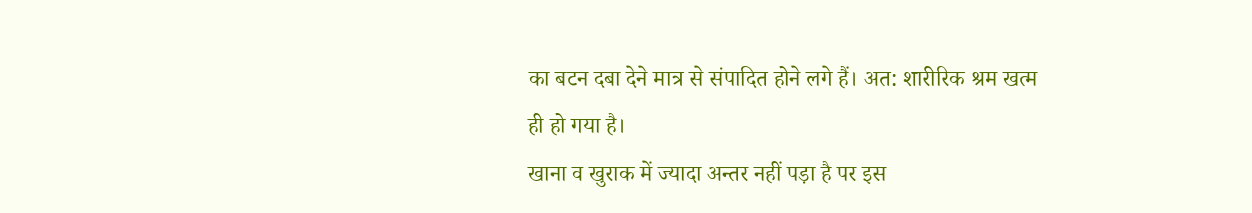का बटन दबा देने मात्र से संपादित होने लगे हैं। अत: शारीरिक श्रम खत्म ही हो गया है।
खाना व खुराक में ज्यादा अन्तर नहीं पड़ा है पर इस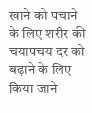खाने को पचाने के लिए शरीर की चयापचय दर को बढ़ाने के लिए किया जाने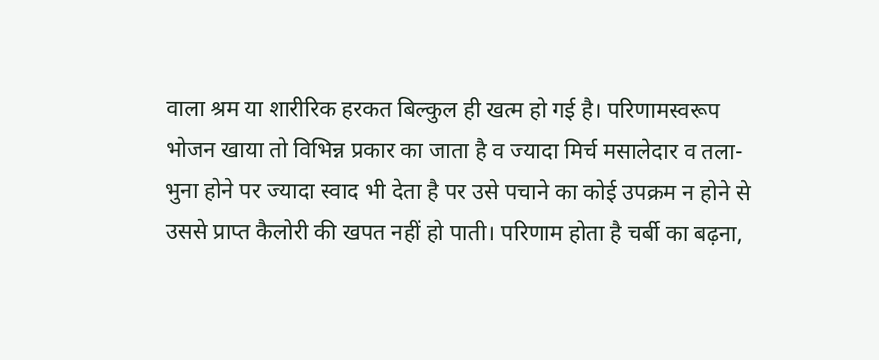वाला श्रम या शारीरिक हरकत बिल्कुल ही खत्म हो गई है। परिणामस्वरूप भोजन खाया तो विभिन्न प्रकार का जाता है व ज्यादा मिर्च मसालेदार व तला-भुना होने पर ज्यादा स्वाद भी देता है पर उसे पचाने का कोई उपक्रम न होने से उससे प्राप्त कैलोरी की खपत नहीं हो पाती। परिणाम होता है चर्बी का बढ़ना,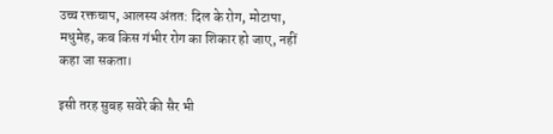उच्च रक्तचाप, आलस्य अंतत: दिल के रोग, मोटापा, मधुमेह, कब किस गंभीर रोग का शिकार हो जाए, नहीं कहा जा सकता।

इसी तरह सुबह सवेरे की सैर भी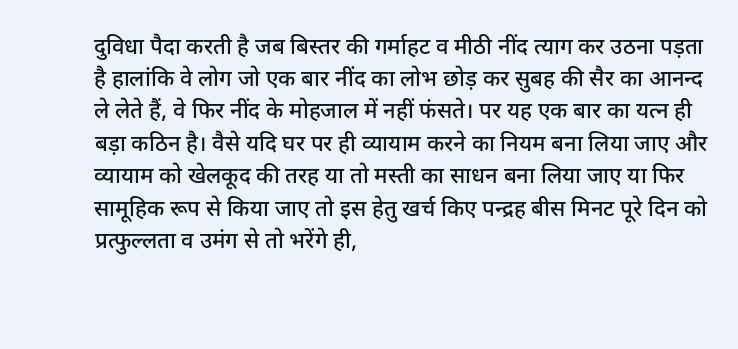दुविधा पैदा करती है जब बिस्तर की गर्माहट व मीठी नींद त्याग कर उठना पड़ता है हालांकि वे लोग जो एक बार नींद का लोभ छोड़ कर सुबह की सैर का आनन्द ले लेते हैं, वे फिर नींद के मोहजाल में नहीं फंसते। पर यह एक बार का यत्न ही बड़ा कठिन है। वैसे यदि घर पर ही व्यायाम करने का नियम बना लिया जाए और व्यायाम को खेलकूद की तरह या तो मस्ती का साधन बना लिया जाए या फिर सामूहिक रूप से किया जाए तो इस हेतु खर्च किए पन्द्रह बीस मिनट पूरे दिन को प्रत्फुल्लता व उमंग से तो भरेंगे ही,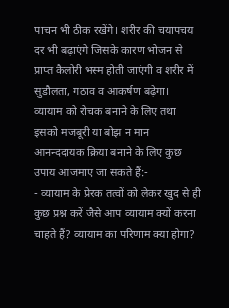पाचन भी ठीक रखेंगे। शरीर की चयापचय दर भी बढ़ाएंगे जिसके कारण भोजन से प्राप्त कैलोरी भस्म होती जाएंगी व शरीर में सुडौलता, गठाव व आकर्षण बढ़ेगा।
व्यायाम को रोचक बनाने के लिए तथा इसको मजबूरी या बोझ न मान आनन्ददायक क्रिया बनाने के लिए कुछ उपाय आजमाए जा सकते हैं:-
- व्यायाम के प्रेरक तत्वों को लेकर खुद से ही कुछ प्रश्न करें जैसे आप व्यायाम क्यों करना चाहते हैं? व्यायाम का परिणाम क्या होगा?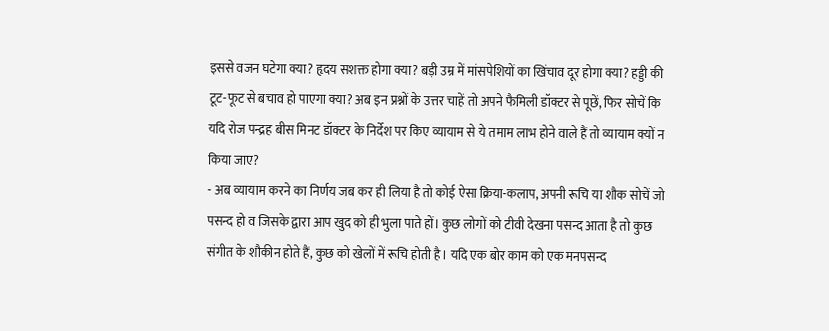इससे वजन घटेगा क्या? हृदय सशक्त होगा क्या? बड़ी उम्र में मांसपेशियों का खिंचाव दूर होगा क्या? हड्डी की टूट-फूट से बचाव हो पाएगा क्या? अब इन प्रश्नों के उत्तर चाहें तो अपने फैमिली डॉक्टर से पूछें, फिर सोचें कि यदि रोज पन्द्रह बीस मिनट डॉक्टर के निर्देश पर किए व्यायाम से ये तमाम लाभ होने वाले हैं तो व्यायाम क्यों न किया जाए?
- अब व्यायाम करने का निर्णय जब कर ही लिया है तो कोई ऐसा क्रिया-कलाप, अपनी रूचि या शौक सोचें जो पसन्द हो व जिसके द्वारा आप खुद को ही भुला पाते हों। कुछ लोगों को टीवी देखना पसन्द आता है तो कुछ संगीत के शौकीन होते हैं, कुछ को खेलों में रूचि होती है। यदि एक बोर काम को एक मनपसन्द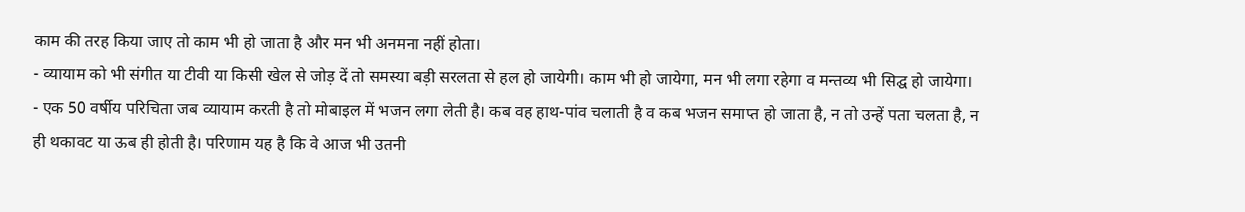काम की तरह किया जाए तो काम भी हो जाता है और मन भी अनमना नहीं होता।
- व्यायाम को भी संगीत या टीवी या किसी खेल से जोड़ दें तो समस्या बड़ी सरलता से हल हो जायेगी। काम भी हो जायेगा, मन भी लगा रहेगा व मन्तव्य भी सिद्घ हो जायेगा।
- एक 50 वर्षीय परिचिता जब व्यायाम करती है तो मोबाइल में भजन लगा लेती है। कब वह हाथ-पांव चलाती है व कब भजन समाप्त हो जाता है, न तो उन्हें पता चलता है, न ही थकावट या ऊब ही होती है। परिणाम यह है कि वे आज भी उतनी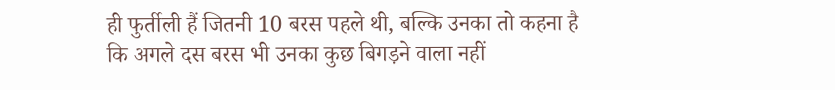ही फुर्तीली हैं जितनी 10 बरस पहले थी, बल्कि उनका तो कहना है कि अगले दस बरस भी उनका कुछ बिगड़ने वाला नहीं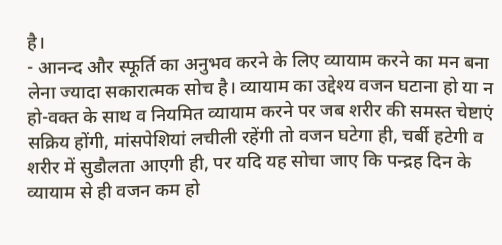है।
- आनन्द और स्फूर्ति का अनुभव करने के लिए व्यायाम करने का मन बना लेना ज्यादा सकारात्मक सोच है। व्यायाम का उद्देश्य वजन घटाना हो या न हो-वक्त के साथ व नियमित व्यायाम करने पर जब शरीर की समस्त चेष्टाएं सक्रिय होंगी, मांसपेशियां लचीली रहेंगी तो वजन घटेगा ही, चर्बी हटेगी व शरीर में सुडौलता आएगी ही, पर यदि यह सोचा जाए कि पन्द्रह दिन के व्यायाम से ही वजन कम हो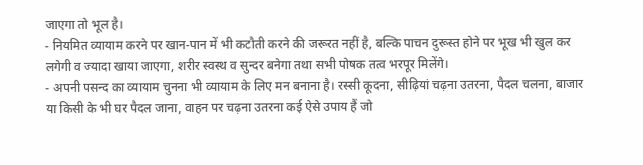जाएगा तो भूल है।
- नियमित व्यायाम करने पर खान-पान में भी कटौती करने की जरूरत नहीं है, बल्कि पाचन दुरूस्त होने पर भूख भी खुल कर लगेगी व ज्यादा खाया जाएगा, शरीर स्वस्थ व सुन्दर बनेगा तथा सभी पोषक तत्व भरपूर मिलेंगे।
- अपनी पसन्द का व्यायाम चुनना भी व्यायाम के लिए मन बनाना है। रस्सी कूदना, सीढ़ियां चढ़ना उतरना, पैदल चलना, बाजार या किसी के भी घर पैदल जाना, वाहन पर चढ़ना उतरना कई ऐसे उपाय हैं जो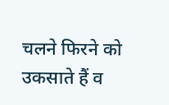चलने फिरने को उकसाते हैं व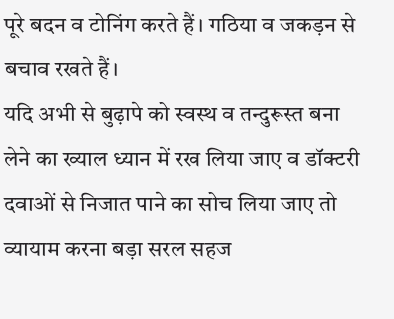पूरे बदन व टोनिंग करते हैं। गठिया व जकड़न से बचाव रखते हैं।
यदि अभी से बुढ़ापे को स्वस्थ व तन्दुरूस्त बना लेने का ख्याल ध्यान में रख लिया जाए व डॉक्टरी दवाओं से निजात पाने का सोच लिया जाए तो व्यायाम करना बड़ा सरल सहज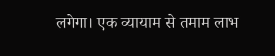लगेगा। एक व्यायाम से तमाम लाभ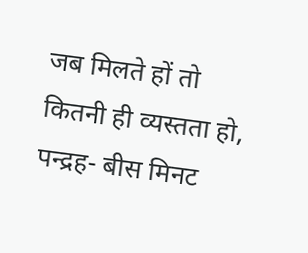जब मिलते हों तो कितनी ही व्यस्तता हो, पन्द्रह- बीस मिनट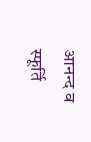आनन्द व स्फूर्ति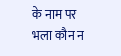के नाम पर भला कौन न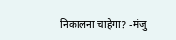निकालना चाहेगा? -मंजु